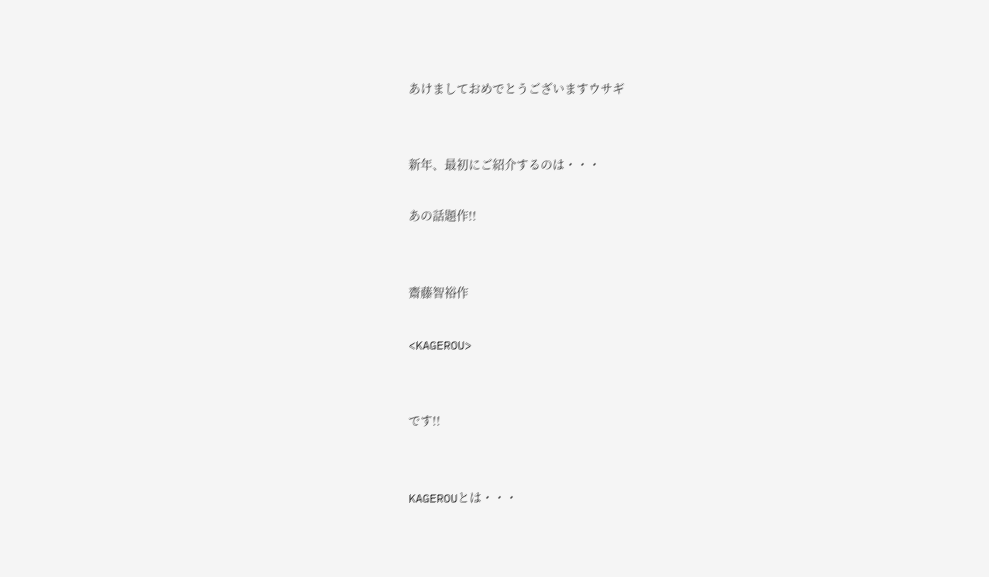あけましておめでとうございますウサギ


新年、最初にご紹介するのは・・・

あの話題作!!


齋藤智裕作

<KAGEROU>


です!!


KAGEROUとは・・・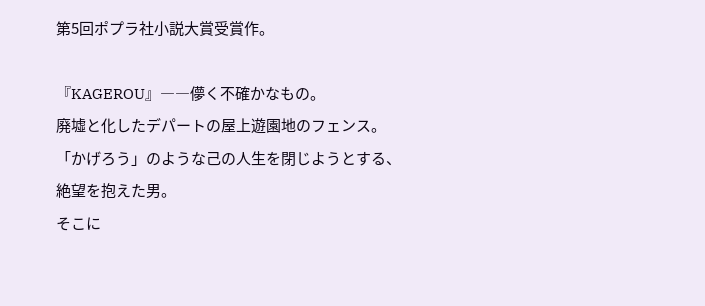第5回ポプラ社小説大賞受賞作。

『KAGEROU』――儚く不確かなもの。
廃墟と化したデパートの屋上遊園地のフェンス。
「かげろう」のような己の人生を閉じようとする、絶望を抱えた男。
そこに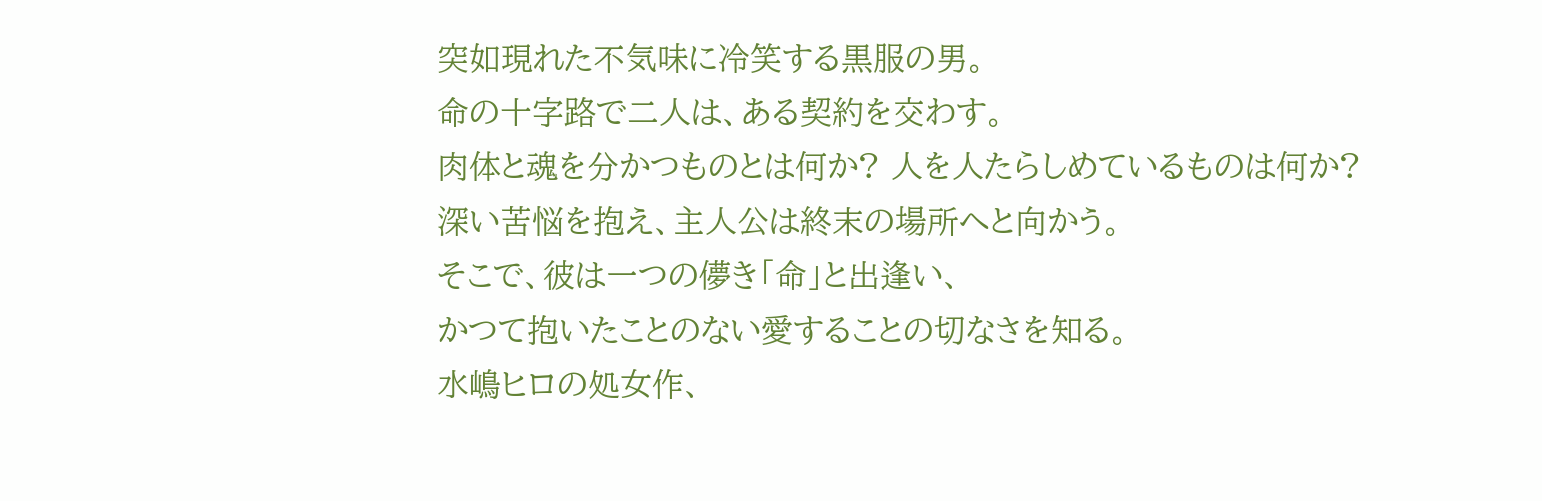突如現れた不気味に冷笑する黒服の男。
命の十字路で二人は、ある契約を交わす。
肉体と魂を分かつものとは何か? 人を人たらしめているものは何か?
深い苦悩を抱え、主人公は終末の場所へと向かう。
そこで、彼は一つの儚き「命」と出逢い、
かつて抱いたことのない愛することの切なさを知る。
水嶋ヒロの処女作、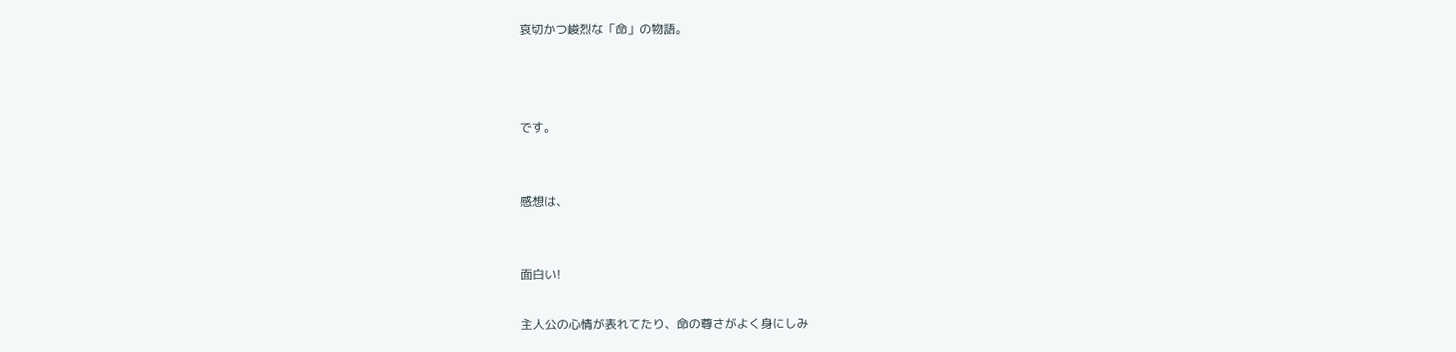哀切かつ峻烈な「命」の物語。



です。


感想は、


面白い!

主人公の心情が表れてたり、命の尊さがよく身にしみ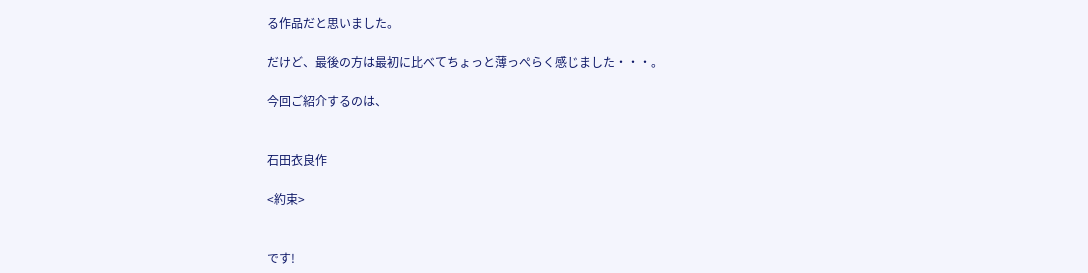る作品だと思いました。

だけど、最後の方は最初に比べてちょっと薄っぺらく感じました・・・。

今回ご紹介するのは、


石田衣良作

<約束>


です!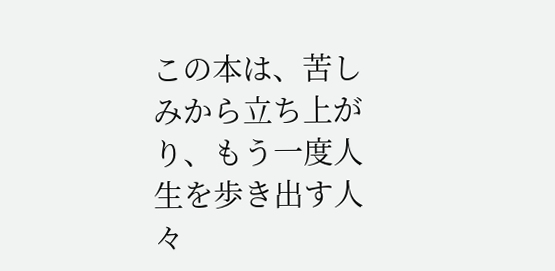この本は、苦しみから立ち上がり、もう一度人生を歩き出す人々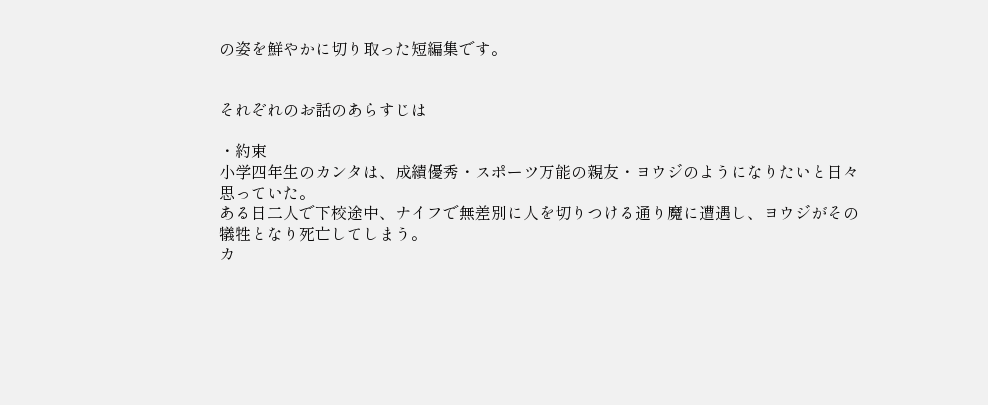の姿を鮮やかに切り取った短編集です。


それぞれのお話のあらすじは

・約束
小学四年生のカンタは、成績優秀・スポーツ万能の親友・ヨウジのようになりたいと日々思っていた。
ある日二人で下校途中、ナイフで無差別に人を切りつける通り魔に遭遇し、ヨウジがその犠牲となり死亡してしまう。
カ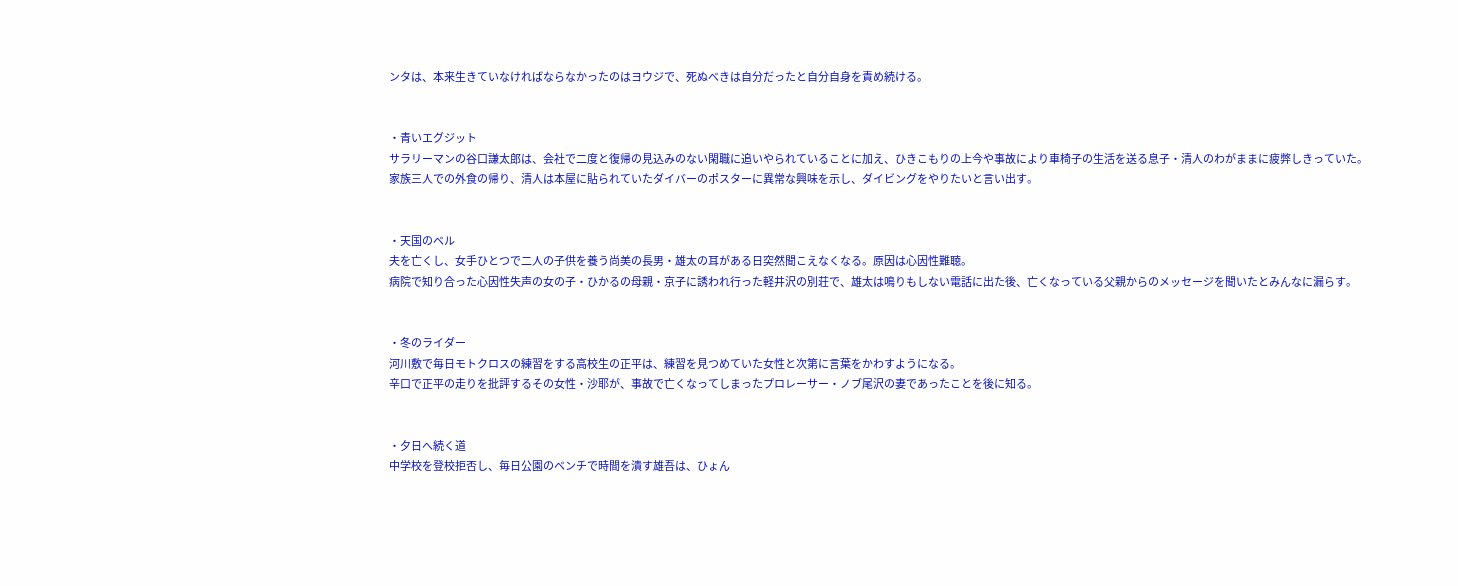ンタは、本来生きていなければならなかったのはヨウジで、死ぬべきは自分だったと自分自身を責め続ける。


・青いエグジット
サラリーマンの谷口謙太郎は、会社で二度と復帰の見込みのない閑職に追いやられていることに加え、ひきこもりの上今や事故により車椅子の生活を送る息子・清人のわがままに疲弊しきっていた。
家族三人での外食の帰り、清人は本屋に貼られていたダイバーのポスターに異常な興味を示し、ダイビングをやりたいと言い出す。


・天国のベル
夫を亡くし、女手ひとつで二人の子供を養う尚美の長男・雄太の耳がある日突然聞こえなくなる。原因は心因性難聴。
病院で知り合った心因性失声の女の子・ひかるの母親・京子に誘われ行った軽井沢の別荘で、雄太は鳴りもしない電話に出た後、亡くなっている父親からのメッセージを聞いたとみんなに漏らす。


・冬のライダー
河川敷で毎日モトクロスの練習をする高校生の正平は、練習を見つめていた女性と次第に言葉をかわすようになる。
辛口で正平の走りを批評するその女性・沙耶が、事故で亡くなってしまったプロレーサー・ノブ尾沢の妻であったことを後に知る。


・夕日へ続く道
中学校を登校拒否し、毎日公園のベンチで時間を潰す雄吾は、ひょん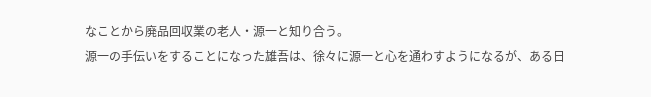なことから廃品回収業の老人・源一と知り合う。
源一の手伝いをすることになった雄吾は、徐々に源一と心を通わすようになるが、ある日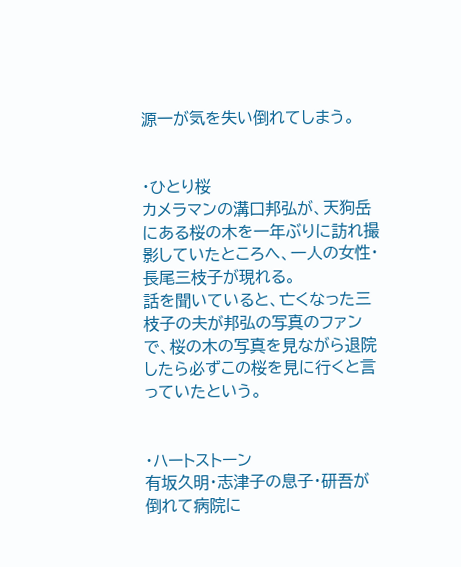源一が気を失い倒れてしまう。


・ひとり桜
カメラマンの溝口邦弘が、天狗岳にある桜の木を一年ぶりに訪れ撮影していたところへ、一人の女性・長尾三枝子が現れる。
話を聞いていると、亡くなった三枝子の夫が邦弘の写真のファンで、桜の木の写真を見ながら退院したら必ずこの桜を見に行くと言っていたという。


・ハートストーン
有坂久明・志津子の息子・研吾が倒れて病院に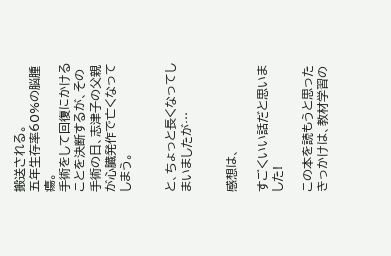搬送される。
五年生存率60%の脳腫瘍。
手術をして回復にかけることを決断するが、その手術の日、志津子の父親が心臓発作で亡くなってしまう。


と、ちょっと長くなってしまいましたが…


感想は、

すごくいい話だと思いました!

この本を読もうと思ったきっかけは、教材学習の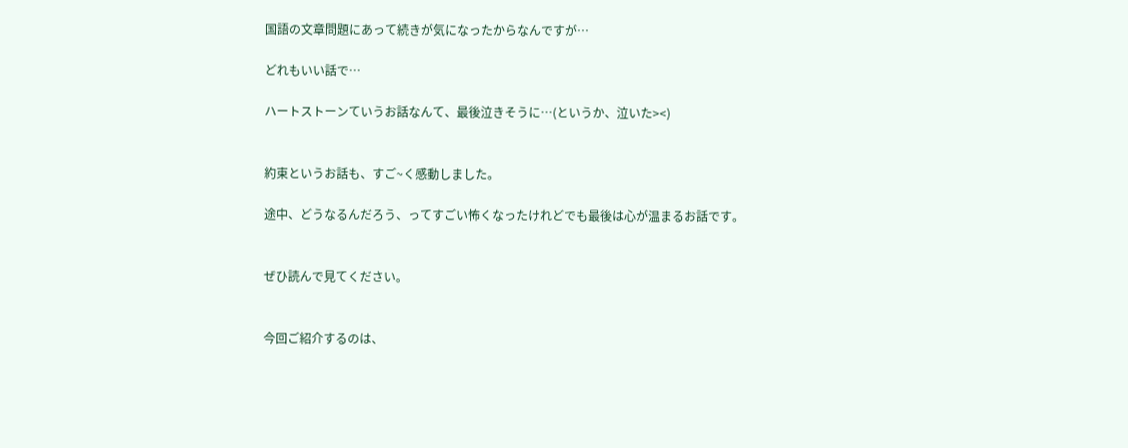国語の文章問題にあって続きが気になったからなんですが…

どれもいい話で…

ハートストーンていうお話なんて、最後泣きそうに…(というか、泣いた><)


約束というお話も、すご~く感動しました。

途中、どうなるんだろう、ってすごい怖くなったけれどでも最後は心が温まるお話です。


ぜひ読んで見てください。


今回ご紹介するのは、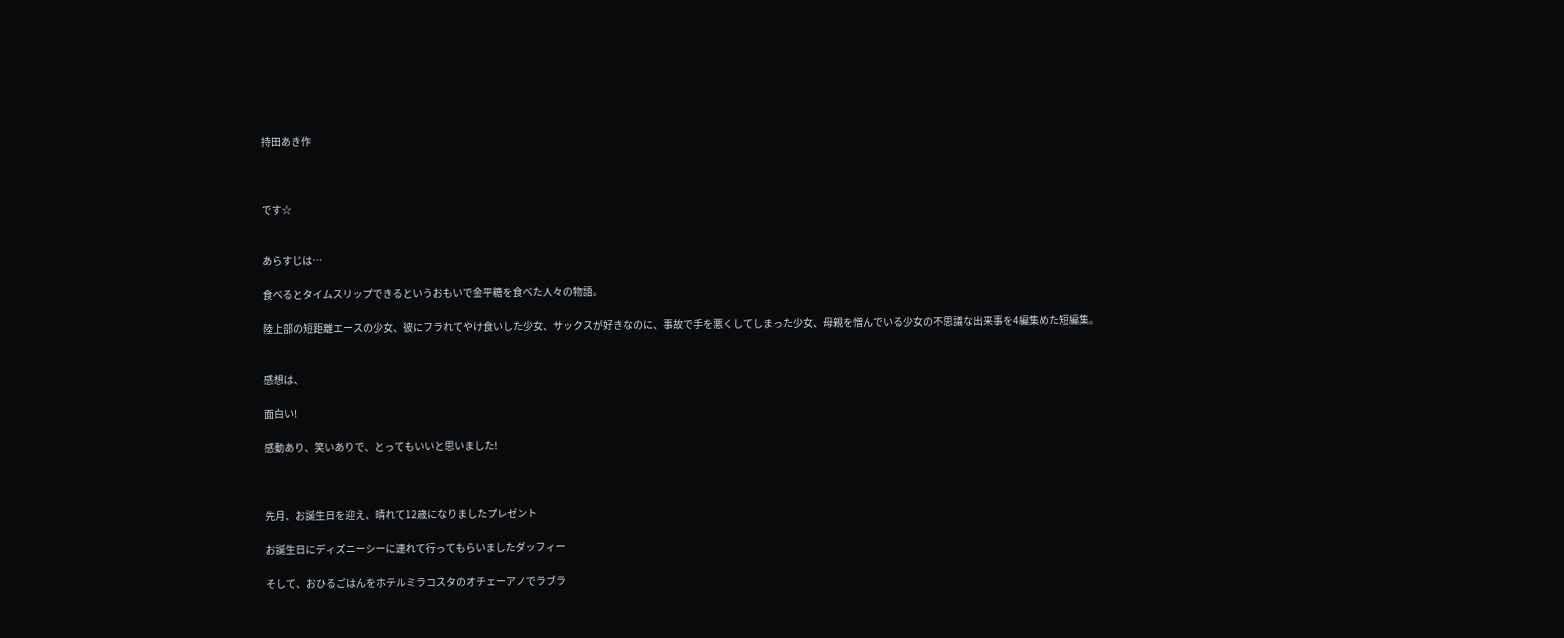持田あき作



です☆


あらすじは…

食べるとタイムスリップできるというおもいで金平糖を食べた人々の物語。

陸上部の短距離エースの少女、彼にフラれてやけ食いした少女、サックスが好きなのに、事故で手を悪くしてしまった少女、母親を憎んでいる少女の不思議な出来事を4編集めた短編集。


感想は、

面白い!

感動あり、笑いありで、とってもいいと思いました!



先月、お誕生日を迎え、晴れて12歳になりましたプレゼント

お誕生日にディズニーシーに連れて行ってもらいましたダッフィー

そして、おひるごはんをホテルミラコスタのオチェーアノでラブラ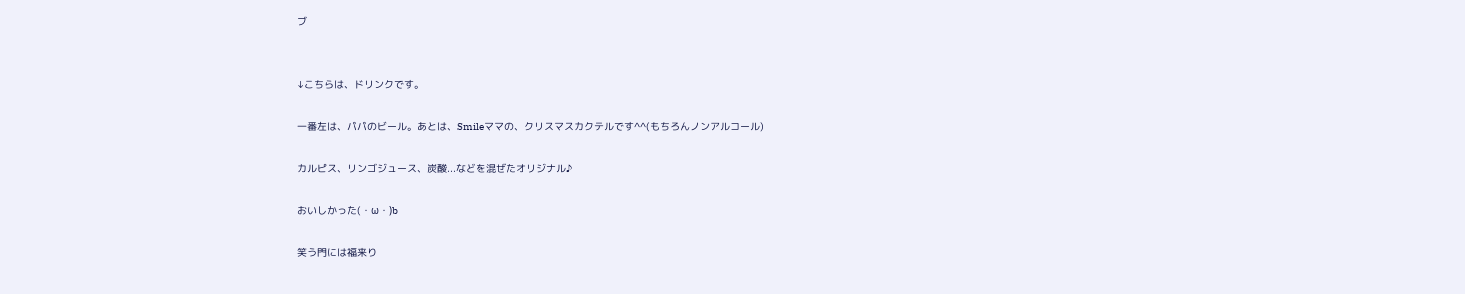ブ


↓こちらは、ドリンクです。

一番左は、パパのビール。あとは、Smileママの、クリスマスカクテルです^^(もちろんノンアルコール)

カルピス、リンゴジュース、炭酸...などを混ぜたオリジナル♪

おいしかった(・ω・)b

笑う門には福来り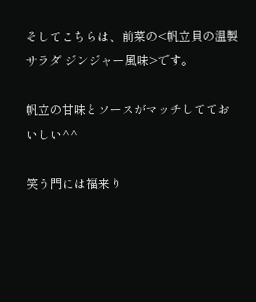そしてこちらは、前菜の<帆立貝の温製サラダ ジンジャー風味>です。

帆立の甘味とソースがマッチしてておいしい^^

笑う門には福来り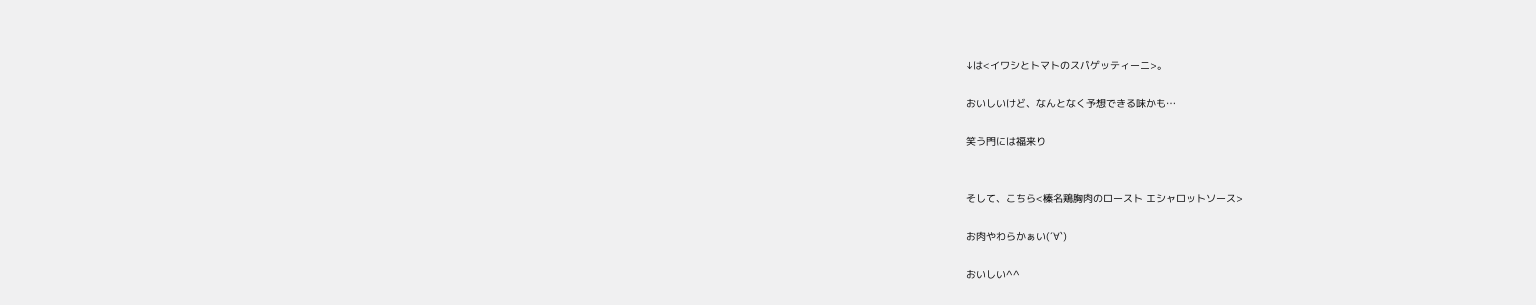↓は<イワシとトマトのスパゲッティーニ>。

おいしいけど、なんとなく予想できる味かも…

笑う門には福来り


そして、こちら<榛名鶏胸肉のロースト エシャロットソース>

お肉やわらかぁい(´∀`)

おいしい^^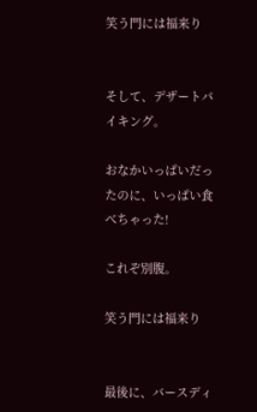笑う門には福来り


そして、デザートバイキング。

おなかいっぱいだったのに、いっぱい食べちゃった!

これぞ別腹。

笑う門には福来り


最後に、バースディ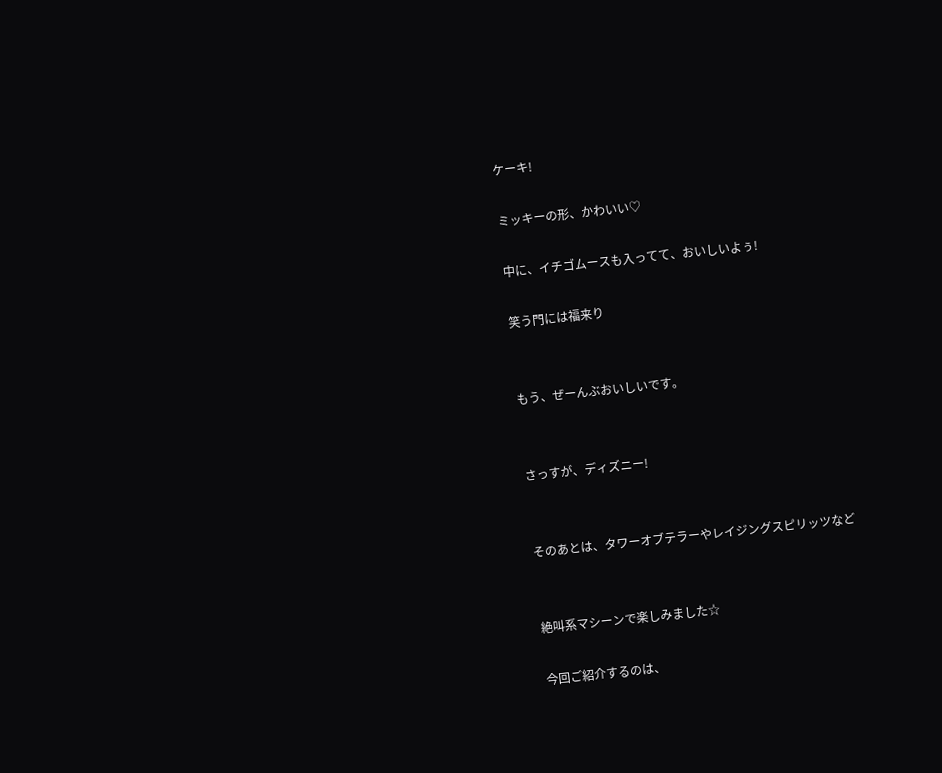ケーキ!

ミッキーの形、かわいい♡

中に、イチゴムースも入ってて、おいしいよぅ!

笑う門には福来り


もう、ぜーんぶおいしいです。


さっすが、ディズニー!


そのあとは、タワーオブテラーやレイジングスピリッツなど


絶叫系マシーンで楽しみました☆

今回ご紹介するのは、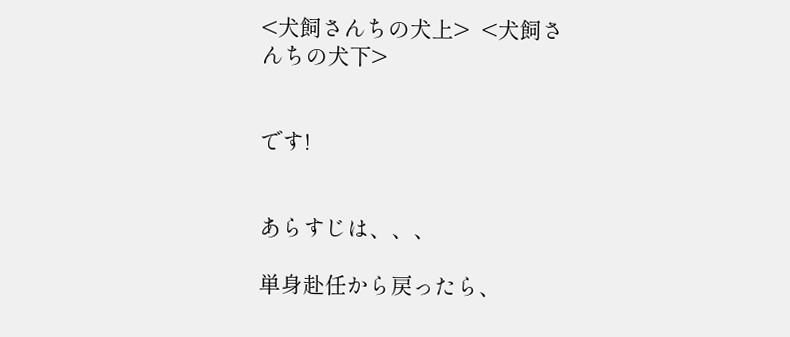<犬飼さんちの犬上>  <犬飼さんちの犬下>


です!


あらすじは、、、

単身赴任から戻ったら、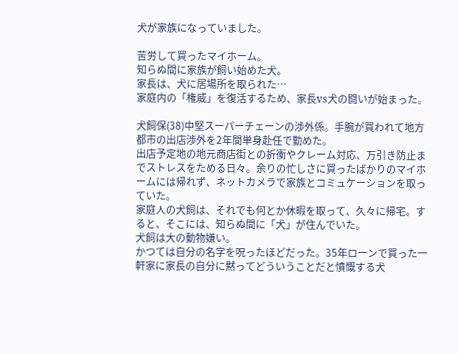犬が家族になっていました。

苦労して買ったマイホーム。
知らぬ間に家族が飼い始めた犬。
家長は、犬に居場所を取られた…
家庭内の「権威」を復活するため、家長vs犬の闘いが始まった。

犬飼保(38)中堅スーパーチェーンの渉外係。手腕が買われて地方都市の出店渉外を2年間単身赴任で勤めた。
出店予定地の地元商店街との折衝やクレーム対応、万引き防止までストレスをためる日々。余りの忙しさに買ったばかりのマイホームには帰れず、ネットカメラで家族とコミュケーションを取っていた。
家庭人の犬飼は、それでも何とか休暇を取って、久々に帰宅。すると、そこには、知らぬ間に「犬」が住んでいた。
犬飼は大の動物嫌い。
かつては自分の名字を呪ったほどだった。35年ローンで買った一軒家に家長の自分に黙ってどういうことだと憤慨する犬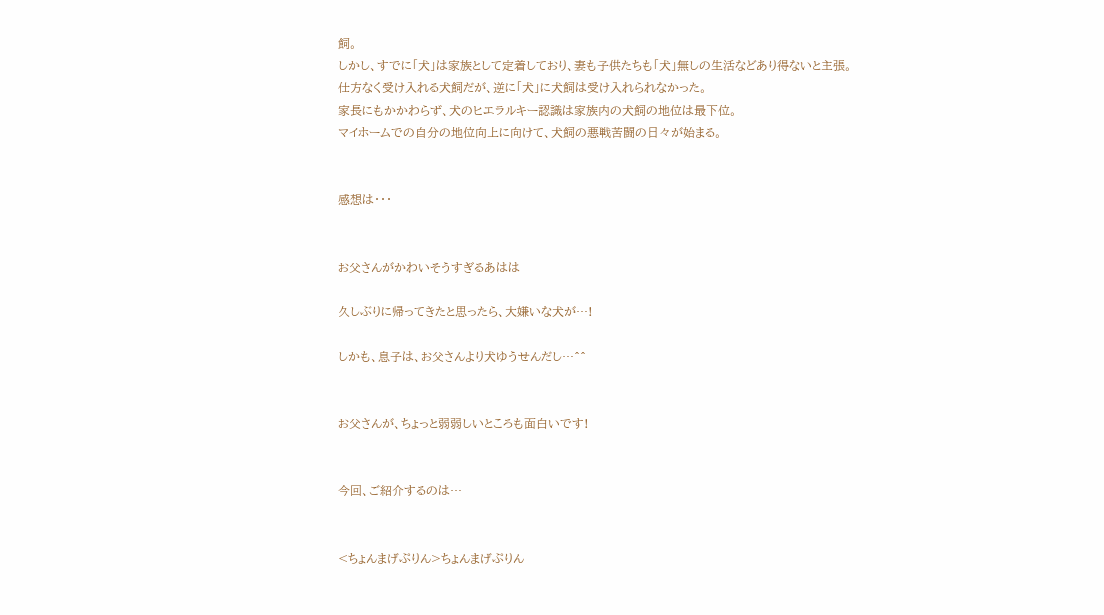飼。
しかし、すでに「犬」は家族として定着しており、妻も子供たちも「犬」無しの生活などあり得ないと主張。
仕方なく受け入れる犬飼だが、逆に「犬」に犬飼は受け入れられなかった。
家長にもかかわらず、犬のヒエラルキー認識は家族内の犬飼の地位は最下位。
マイホームでの自分の地位向上に向けて、犬飼の悪戦苦闘の日々が始まる。


感想は・・・


お父さんがかわいそうすぎるあはは

久しぶりに帰ってきたと思ったら、大嫌いな犬が…!

しかも、息子は、お父さんより犬ゆうせんだし…^^


お父さんが、ちょっと弱弱しいところも面白いです!


今回、ご紹介するのは…


<ちょんまげぷりん>ちょんまげぷりん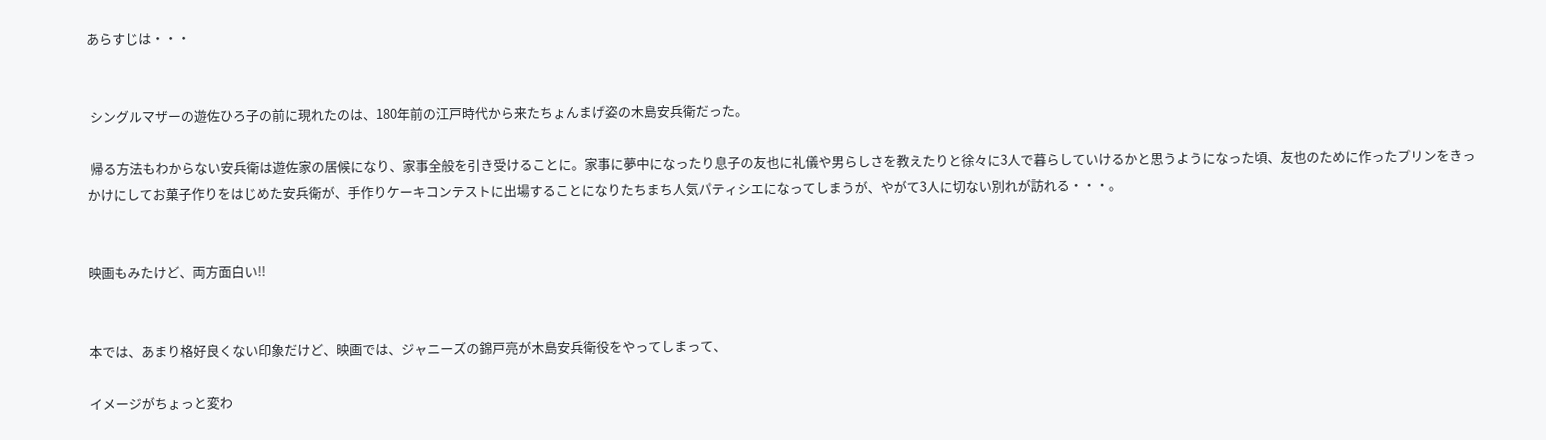あらすじは・・・


 シングルマザーの遊佐ひろ子の前に現れたのは、180年前の江戸時代から来たちょんまげ姿の木島安兵衛だった。

 帰る方法もわからない安兵衛は遊佐家の居候になり、家事全般を引き受けることに。家事に夢中になったり息子の友也に礼儀や男らしさを教えたりと徐々に3人で暮らしていけるかと思うようになった頃、友也のために作ったプリンをきっかけにしてお菓子作りをはじめた安兵衛が、手作りケーキコンテストに出場することになりたちまち人気パティシエになってしまうが、やがて3人に切ない別れが訪れる・・・。


映画もみたけど、両方面白い!!


本では、あまり格好良くない印象だけど、映画では、ジャニーズの錦戸亮が木島安兵衛役をやってしまって、

イメージがちょっと変わ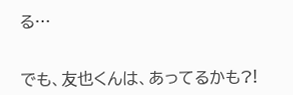る…


でも、友也くんは、あってるかも?!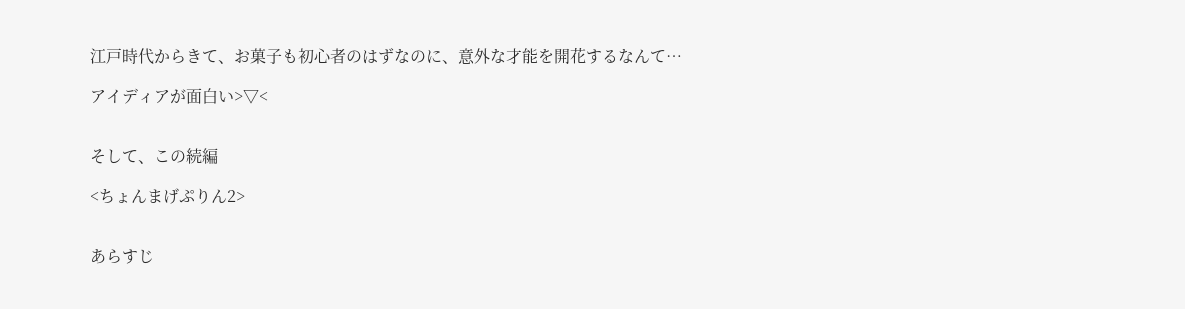江戸時代からきて、お菓子も初心者のはずなのに、意外な才能を開花するなんて…

アイディアが面白い>▽<


そして、この続編

<ちょんまげぷりん2>


あらすじ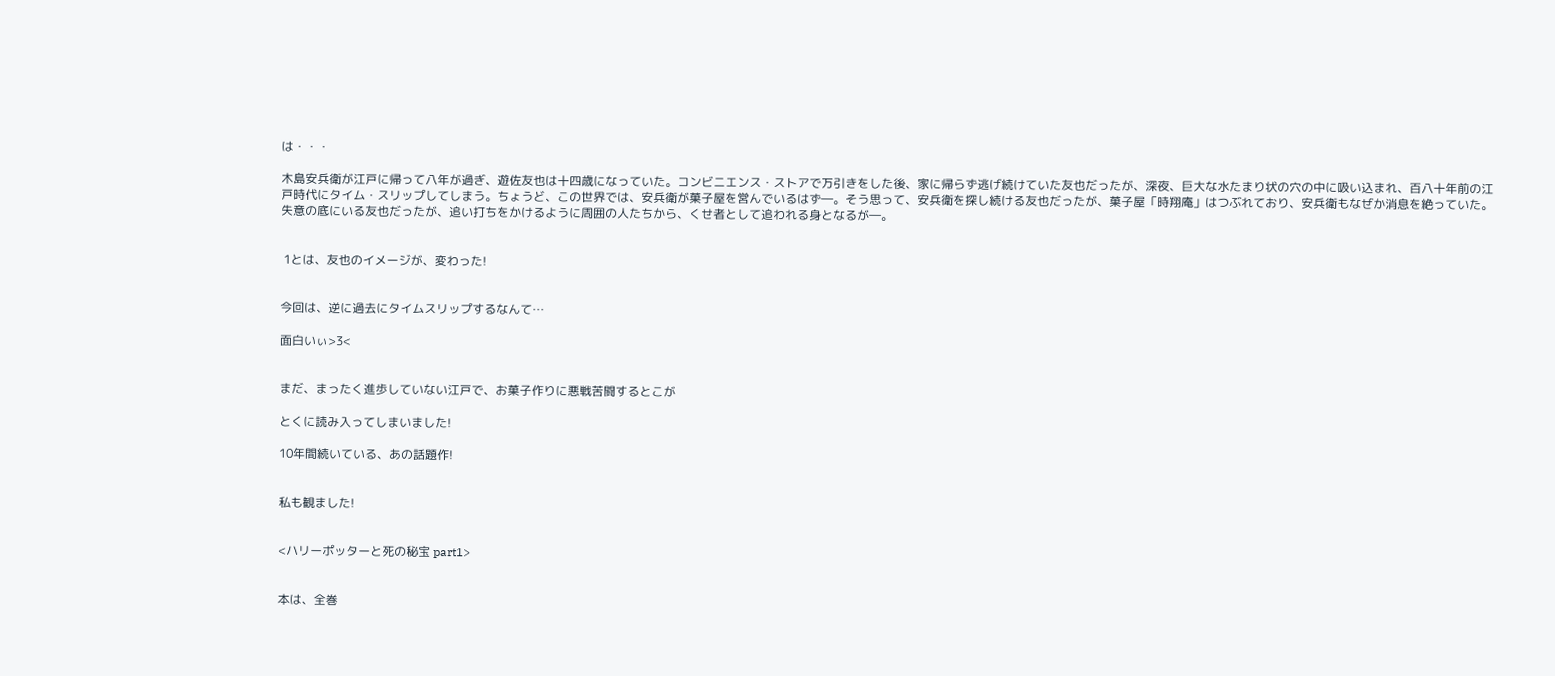は・・・

木島安兵衛が江戸に帰って八年が過ぎ、遊佐友也は十四歳になっていた。コンビニエンス・ストアで万引きをした後、家に帰らず逃げ続けていた友也だったが、深夜、巨大な水たまり状の穴の中に吸い込まれ、百八十年前の江戸時代にタイム・スリップしてしまう。ちょうど、この世界では、安兵衛が菓子屋を営んでいるはず―。そう思って、安兵衛を探し続ける友也だったが、菓子屋「時翔庵」はつぶれており、安兵衛もなぜか消息を絶っていた。失意の底にいる友也だったが、追い打ちをかけるように周囲の人たちから、くせ者として追われる身となるが―。


 1とは、友也のイメージが、変わった!


今回は、逆に過去にタイムスリップするなんて…

面白いぃ>3<


まだ、まったく進歩していない江戸で、お菓子作りに悪戦苦闘するとこが

とくに読み入ってしまいました!

10年間続いている、あの話題作!


私も観ました!


<ハリーポッターと死の秘宝 part1>


本は、全巻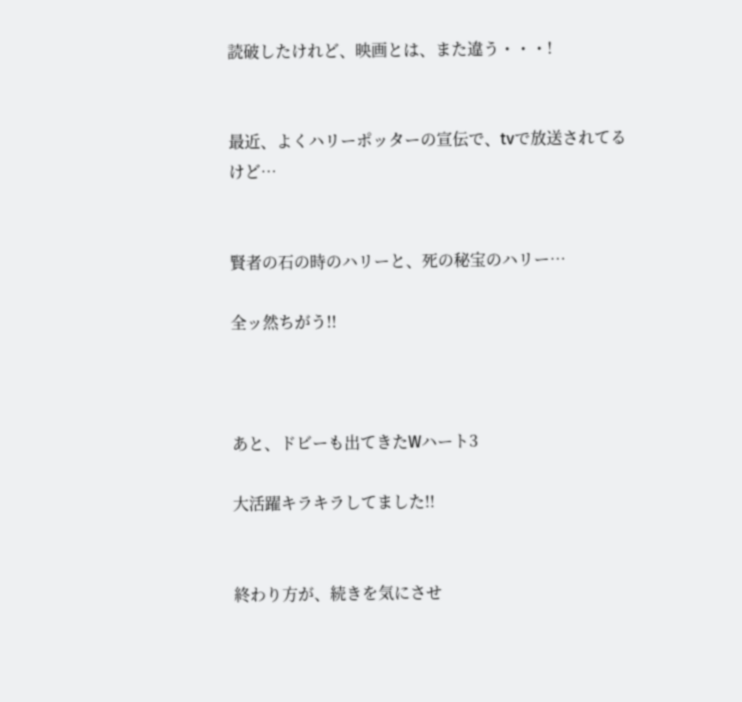読破したけれど、映画とは、また違う・・・!


最近、よくハリーポッターの宣伝で、tvで放送されてるけど…


賢者の石の時のハリーと、死の秘宝のハリー…

全ッ然ちがう!!



あと、ドビーも出てきたWハート3

大活躍キラキラしてました!!


終わり方が、続きを気にさせ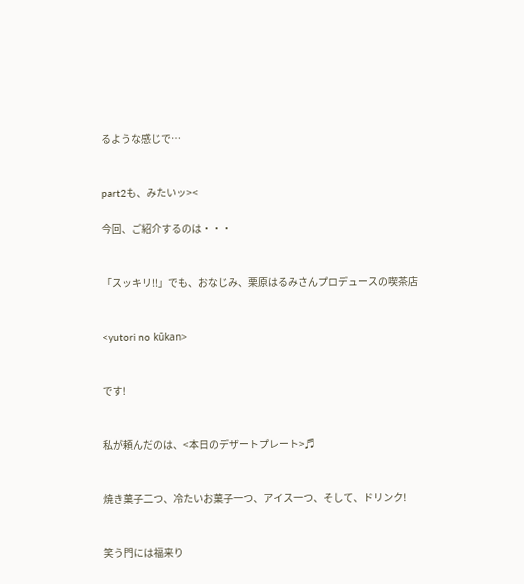るような感じで…


part2も、みたいッ><

今回、ご紹介するのは・・・


「スッキリ!!」でも、おなじみ、栗原はるみさんプロデュースの喫茶店


<yutori no kūkan>


です!


私が頼んだのは、<本日のデザートプレート>♬


焼き菓子二つ、冷たいお菓子一つ、アイス一つ、そして、ドリンク!


笑う門には福来り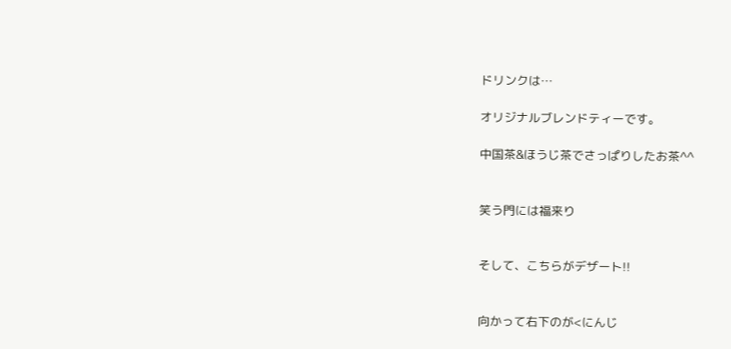ドリンクは…

オリジナルブレンドティーです。

中国茶&ほうじ茶でさっぱりしたお茶^^


笑う門には福来り


そして、こちらがデザート!!


向かって右下のが<にんじ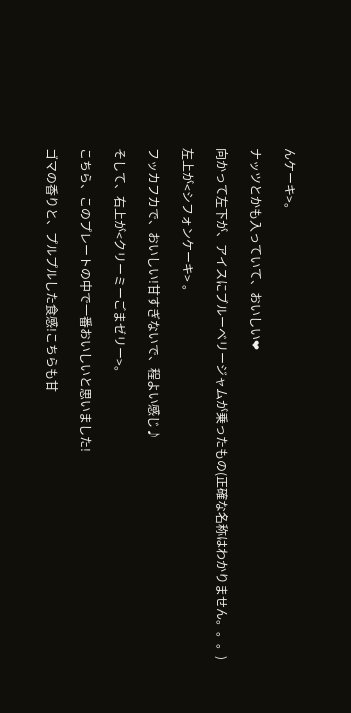んケーキ>。

ナッツとかも入っていて、おいしい❤

向かって左下が、アイスにブルーベリージャムが乗ったもの(正確な名称はわかりません。。。)

左上が<シフォンケーキ> 。

フッカフカで、おいしい!甘すぎないで、程よい感じ♪

そして、右上が<クリーミーごまゼリー>。

こちら、このプレートの中で一番おいしいと思いました!

ゴマの香りと、プルプルした食感!こちらも甘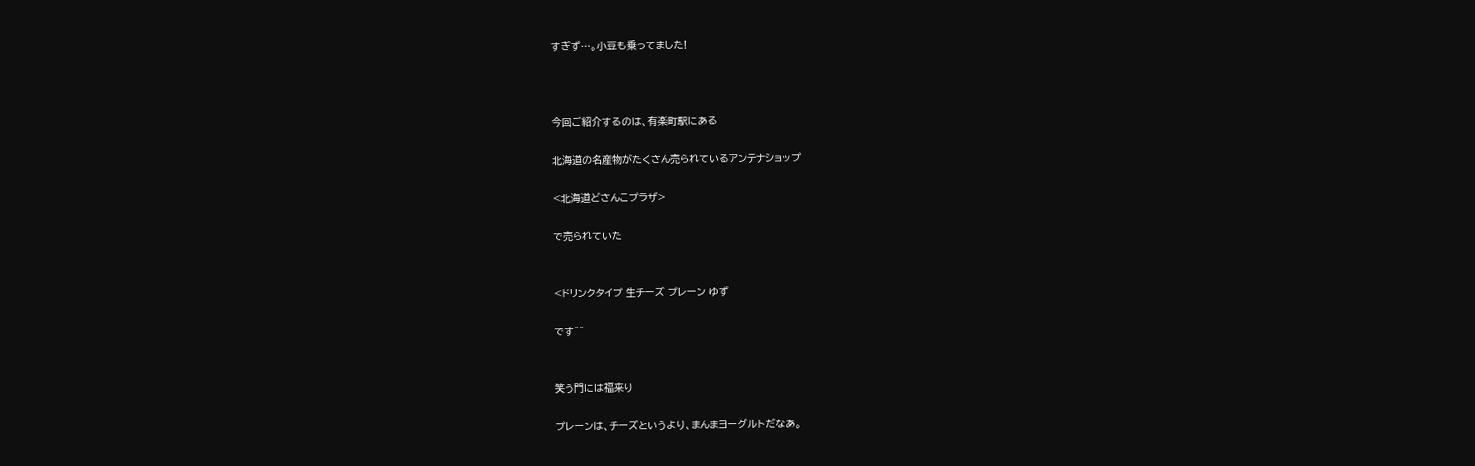すぎず…。小豆も乗ってました!



今回ご紹介するのは、有楽町駅にある

北海道の名産物がたくさん売られているアンテナショップ

<北海道どさんこプラザ>

で売られていた


<ドリンクタイプ 生チーズ プレーン ゆず

です^^


笑う門には福来り

プレーンは、チーズというより、まんまヨーグルトだなあ。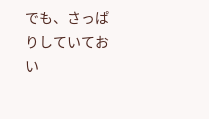でも、さっぱりしていておい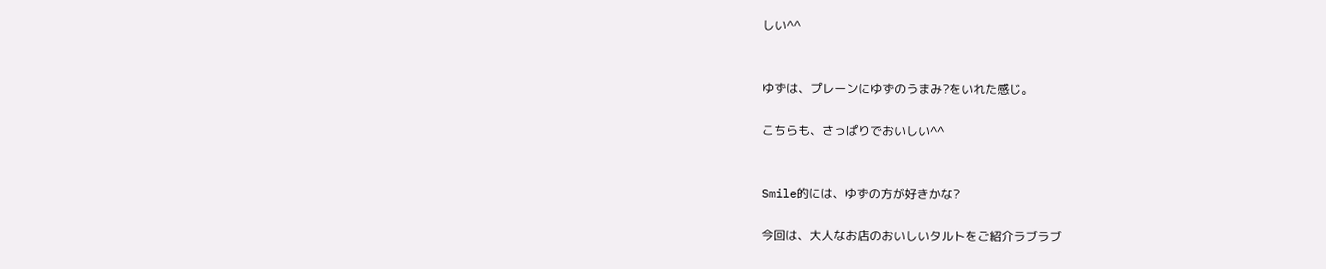しい^^


ゆずは、プレーンにゆずのうまみ?をいれた感じ。

こちらも、さっぱりでおいしい^^


Smile的には、ゆずの方が好きかな?

今回は、大人なお店のおいしいタルトをご紹介ラブラブ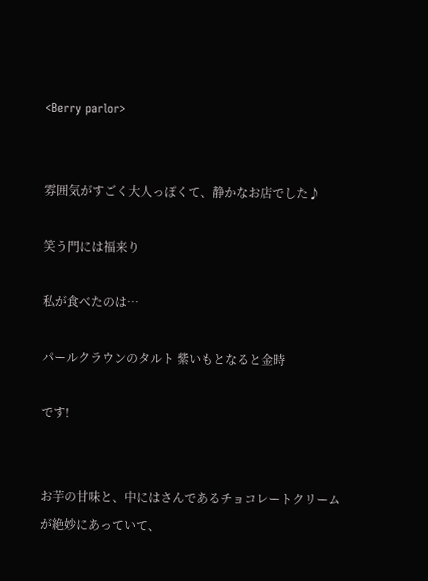<Berry parlor>


雰囲気がすごく大人っぽくて、静かなお店でした♪

笑う門には福来り

私が食べたのは…

パールクラウンのタルト 紫いもとなると金時

です!


お芋の甘味と、中にはさんであるチョコレートクリームが絶妙にあっていて、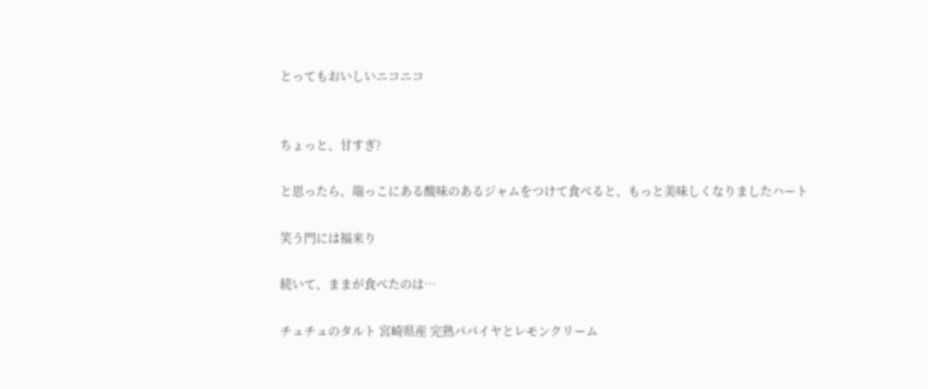とってもおいしいニコニコ


ちょっと、甘すぎ?

と思ったら、端っこにある酸味のあるジャムをつけて食べると、もっと美味しくなりましたハート

笑う門には福来り

続いて、ままが食べたのは…

チュチュのタルト 宮崎県産 完熟パパイヤとレモンクリーム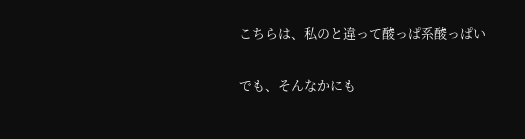こちらは、私のと違って酸っぱ系酸っぱい

でも、そんなかにも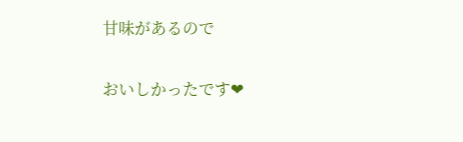甘味があるので

おいしかったです❤